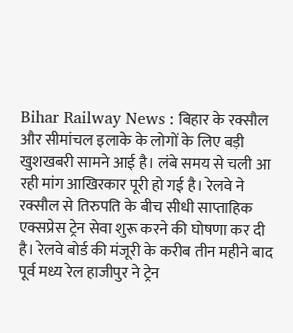Bihar Railway News : बिहार के रक्सौल और सीमांचल इलाके के लोगों के लिए बड़ी खुशखबरी सामने आई है। लंबे समय से चली आ रही मांग आखिरकार पूरी हो गई है। रेलवे ने रक्सौल से तिरुपति के बीच सीधी साप्ताहिक एक्सप्रेस ट्रेन सेवा शुरू करने की घोषणा कर दी है। रेलवे बोर्ड की मंजूरी के करीब तीन महीने बाद पूर्व मध्य रेल हाजीपुर ने ट्रेन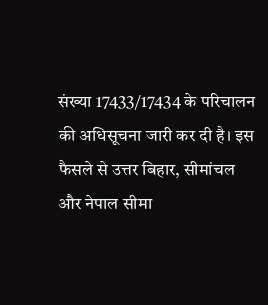संख्या 17433/17434 के परिचालन की अधिसूचना जारी कर दी है। इस फैसले से उत्तर बिहार, सीमांचल और नेपाल सीमा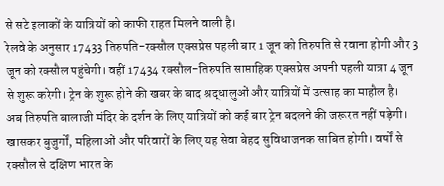से सटे इलाकों के यात्रियों को काफी राहत मिलने वाली है।
रेलवे के अनुसार 17433 तिरुपति-रक्सौल एक्सप्रेस पहली बार 1 जून को तिरुपति से रवाना होगी और 3 जून को रक्सौल पहुंचेगी। वहीं 17434 रक्सौल-तिरुपति साप्ताहिक एक्सप्रेस अपनी पहली यात्रा 4 जून से शुरू करेगी। ट्रेन के शुरू होने की खबर के बाद श्रद्धालुओं और यात्रियों में उत्साह का माहौल है।
अब तिरुपति बालाजी मंदिर के दर्शन के लिए यात्रियों को कई बार ट्रेन बदलने की जरूरत नहीं पड़ेगी। खासकर बुजुर्गों, महिलाओं और परिवारों के लिए यह सेवा बेहद सुविधाजनक साबित होगी। वर्षों से रक्सौल से दक्षिण भारत के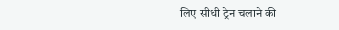लिए सीधी ट्रेन चलाने की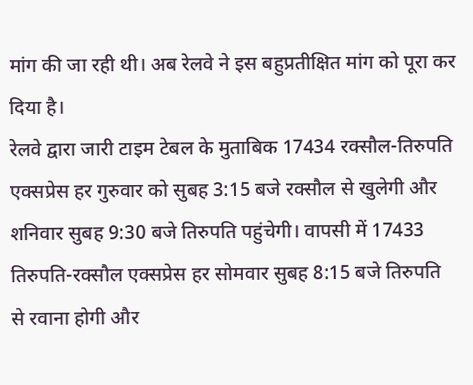मांग की जा रही थी। अब रेलवे ने इस बहुप्रतीक्षित मांग को पूरा कर दिया है।
रेलवे द्वारा जारी टाइम टेबल के मुताबिक 17434 रक्सौल-तिरुपति एक्सप्रेस हर गुरुवार को सुबह 3:15 बजे रक्सौल से खुलेगी और शनिवार सुबह 9:30 बजे तिरुपति पहुंचेगी। वापसी में 17433 तिरुपति-रक्सौल एक्सप्रेस हर सोमवार सुबह 8:15 बजे तिरुपति से रवाना होगी और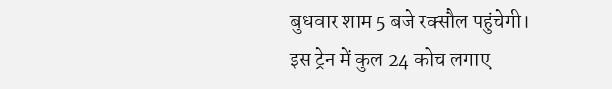बुधवार शाम 5 बजे रक्सौल पहुंचेगी।
इस ट्रेन में कुल 24 कोच लगाए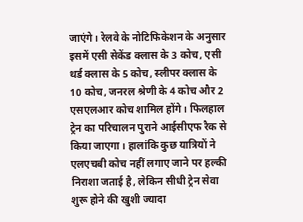जाएंगे। रेलवे के नोटिफिकेशन के अनुसार इसमें एसी सेकेंड क्लास के 3 कोच, एसी थर्ड क्लास के 5 कोच, स्लीपर क्लास के 10 कोच, जनरल श्रेणी के 4 कोच और 2 एसएलआर कोच शामिल होंगे। फिलहाल ट्रेन का परिचालन पुराने आईसीएफ रैक से किया जाएगा। हालांकि कुछ यात्रियों ने एलएचबी कोच नहीं लगाए जाने पर हल्की निराशा जताई है, लेकिन सीधी ट्रेन सेवा शुरू होने की खुशी ज्यादा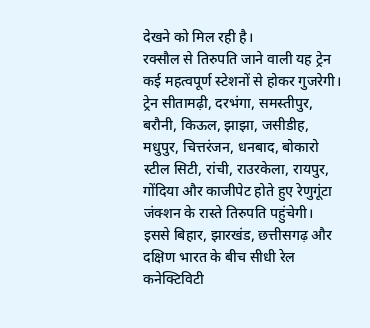देखने को मिल रही है।
रक्सौल से तिरुपति जाने वाली यह ट्रेन कई महत्वपूर्ण स्टेशनों से होकर गुजरेगी। ट्रेन सीतामढ़ी, दरभंगा, समस्तीपुर, बरौनी, किऊल, झाझा, जसीडीह, मधुपुर, चित्तरंजन, धनबाद, बोकारो स्टील सिटी, रांची, राउरकेला, रायपुर, गोंदिया और काजीपेट होते हुए रेणुगूंटा जंक्शन के रास्ते तिरुपति पहुंचेगी। इससे बिहार, झारखंड, छत्तीसगढ़ और दक्षिण भारत के बीच सीधी रेल कनेक्टिविटी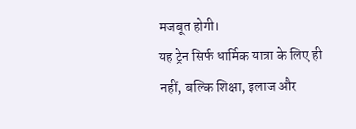मजबूत होगी।
यह ट्रेन सिर्फ धार्मिक यात्रा के लिए ही नहीं, बल्कि शिक्षा, इलाज और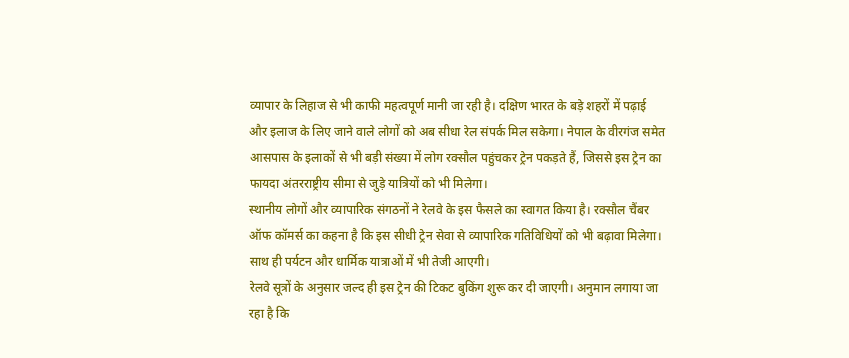व्यापार के लिहाज से भी काफी महत्वपूर्ण मानी जा रही है। दक्षिण भारत के बड़े शहरों में पढ़ाई और इलाज के लिए जाने वाले लोगों को अब सीधा रेल संपर्क मिल सकेगा। नेपाल के वीरगंज समेत आसपास के इलाकों से भी बड़ी संख्या में लोग रक्सौल पहुंचकर ट्रेन पकड़ते हैं, जिससे इस ट्रेन का फायदा अंतरराष्ट्रीय सीमा से जुड़े यात्रियों को भी मिलेगा।
स्थानीय लोगों और व्यापारिक संगठनों ने रेलवे के इस फैसले का स्वागत किया है। रक्सौल चैंबर ऑफ कॉमर्स का कहना है कि इस सीधी ट्रेन सेवा से व्यापारिक गतिविधियों को भी बढ़ावा मिलेगा। साथ ही पर्यटन और धार्मिक यात्राओं में भी तेजी आएगी।
रेलवे सूत्रों के अनुसार जल्द ही इस ट्रेन की टिकट बुकिंग शुरू कर दी जाएगी। अनुमान लगाया जा रहा है कि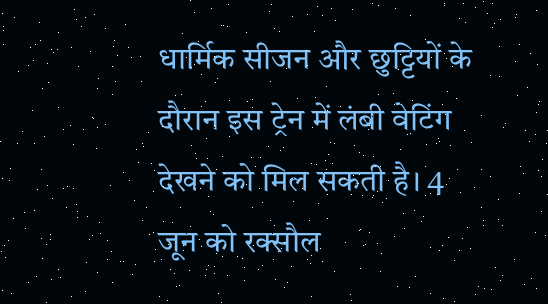धार्मिक सीजन और छुट्टियों के दौरान इस ट्रेन में लंबी वेटिंग देखने को मिल सकती है। 4 जून को रक्सौल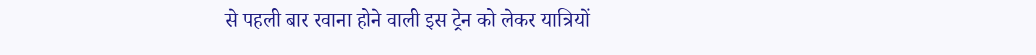से पहली बार रवाना होने वाली इस ट्रेन को लेकर यात्रियों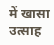में खासा उत्साह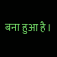बना हुआ है।